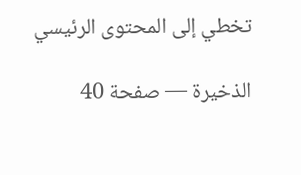تخطي إلى المحتوى الرئيسي

الذخيرة — صفحة 40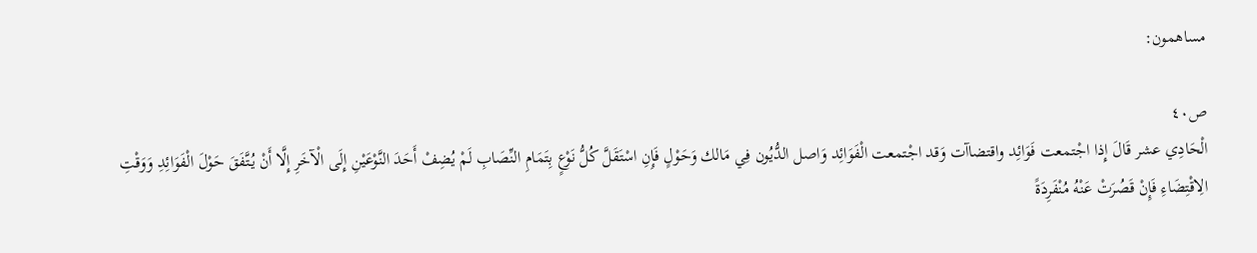مساهمون:

ص٤٠
الْحَادِي عشر قَالَ إِذا اجْتمعت فَوَائِد واقتضاآت وَقد اجْتمعت الْفَوَائِد وَاصل الدُّيُون فِي مَالك وَحَوْلٍ فَإِنِ اسْتَقَلَّ كُلُّ نَوْعٍ بِتَمَامِ النِّصَابِ لَمْ يُضِفْ أَحَدَ النَّوْعَيْنِ إِلَى الْآخَرِ إِلَّا أَنْ يُتَّفَقَ حَوْلَ الْفَوَائِدِ وَوَقْتِ الِاقْتِضَاءِ فَإِنْ قَصُرَتْ عَنْهُ مُنْفَرِدَةً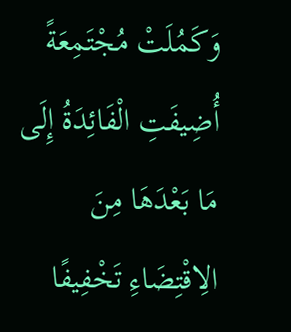وَكَمُلَتْ مُجْتَمِعَةً أُضِيفَتِ الْفَائِدَةُ إِلَى مَا بَعْدَهَا مِنَ الِاقْتِضَاءِ تَخْفِيفًا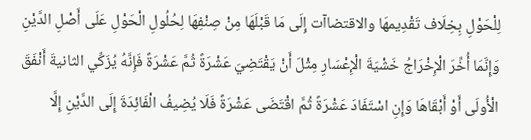لِلْحَوْلِ بِخِلَاف تَقْدِيمهَا والاقتضاآت إِلَى مَا قَبْلَهَا مِنْ صِنْفِهَا لِحُلُولِ الْحَوْلِ عَلَى أَصْلِ الدَّيْنِ وَإِنَّمَا أُخِّرَ الْإِخْرَاجُ خَشْيَةَ الْإِعْسَارِ مِثْلَ أَنْ يَقْتَضِيَ عَشْرَةً ثُمَّ عَشْرَةً فَإِنَّهُ يُزَكِّي الثانيةَ أَنْفَقَ الْأُولَى أَوْ أَبْقَاهَا وَإِنِ اسْتَفَادَ عَشْرَةً ثُمَّ اقْتَضَى عَشْرَةً فَلَا يُضِيفُ الْفَائِدَةَ إِلَى الدَّيْنِ إِلَّا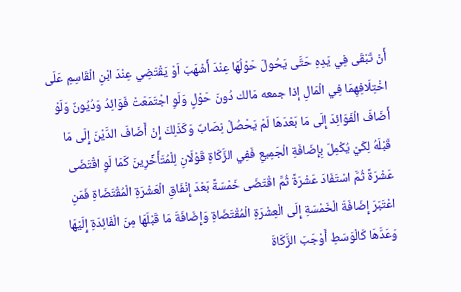أَنْ تَبْقَى فِي يَدِهِ حَتَّى يَحُولَ حَوْلُهَا عِنْدَ أَشْهَبَ اَوْ يَقْتَضِي عِنْدَ ابْنِ الْقَاسِمِ عَلَى اخْتِلَافِهِمَا فِي الْمَالِ إذا جمعه مَالك دُونَ حَوْلٍ وَلَوِ اجْتَمَعَتْ فَوَائِدُ وَدُيُونٌ وَلَوْ أَضَافَ الْفَوَائِدَ إِلَى مَا بَعْدَهَا لَمْ يَحْصُلْ نِصَابٌ وَكَذَلِكَ إِنْ أَضَافَ الدَّيْنَ إِلَى مَا قَبْلَهُ لِكَيْ يُكْمِلَ بِإِضَافَةِ الْجَمِيعِ فَفِي الزَّكَاةِ قَوْلَانِ لِلْمُتَأَخِّرِينَ كَمَا لَوِ اقْتَضَى عَشْرَةً ثُمَّ اسْتَفَادَ عَشْرَةً ثُمَّ اقْتَضَى خَمْسَةً بَعْدَ إِنْفَاقِ الْعَشْرَةِ الْمُقْتَضَاةِ فَمَنِ اعْتَبَرَ إِضَافَةَ الْخَمْسَةِ إِلَى الْعِشْرَةِ الْمُقْتَضَاةِ وَإِضَافَةَ مَا قَبْلَهَا مِنَ الْفَائِدَةِ إِلَيْهَا وَعَدَّهَا كَالْوَسَطِ أَوْجَبَ الزَّكَاةَ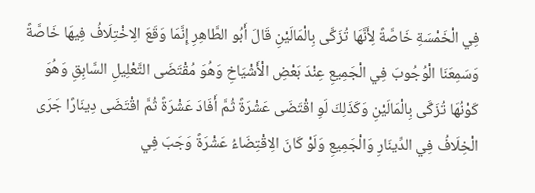فِي الْخَمْسَةِ خَاصَّةً لِأَنَّهَا تُزَكَّى بِالْمَالَيْنِ قَالَ أَبُو الطَّاهِرِ إِنَّمَا وَقَعَ الِاخْتِلَافُ فِيهَا خَاصَّةً وَسَمِعَنَا الْوُجُوبَ فِي الْجَمِيعِ عِنْدَ بَعْضِ الْأَشْيَاخِ وَهُوَ مُقْتَضَى التَّعْلِيلِ السَّابِقِ وَهُوَ كَوْنُهَا تُزَكَّى بِالْمَالَيْنِ وَكَذَلِكَ لَوِ اقْتَضَى عَشْرَةً ثُمَّ أَفَادَ عَشْرَةً ثُمَّ اقْتَضَى دِينَارًا جَرَى الْخِلَافُ فِي الدِّينَارِ وَالْجَمِيعِ وَلَوْ كَانَ الِاقْتِضَاءُ عَشْرَةً وَجَبَ فِي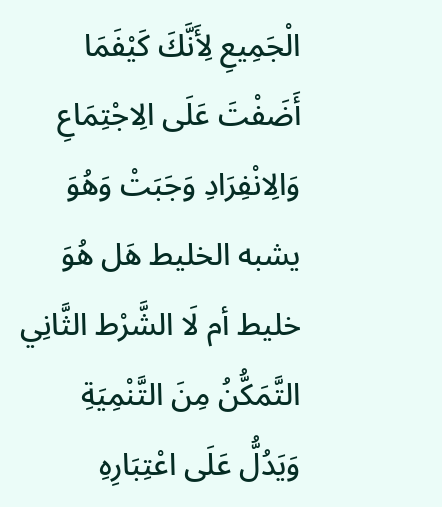الْجَمِيعِ لِأَنَّكَ كَيْفَمَا أَضَفْتَ عَلَى الِاجْتِمَاعِ وَالِانْفِرَادِ وَجَبَتْ وَهُوَ يشبه الخليط هَل هُوَ خليط أم لَا الشَّرْط الثَّانِي التَّمَكُّنُ مِنَ التَّنْمِيَةِ وَيَدُلُّ عَلَى اعْتِبَارِهِ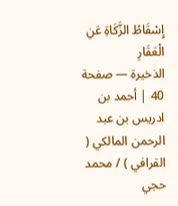إِسْقَاطُ الزَّكَاةِ عَنِ الْعَقَارِ
الذخيرة — صفحة 40 | أحمد بن ادريس بن عبد الرحمن المالكي ( القرافي ) / محمد حجي